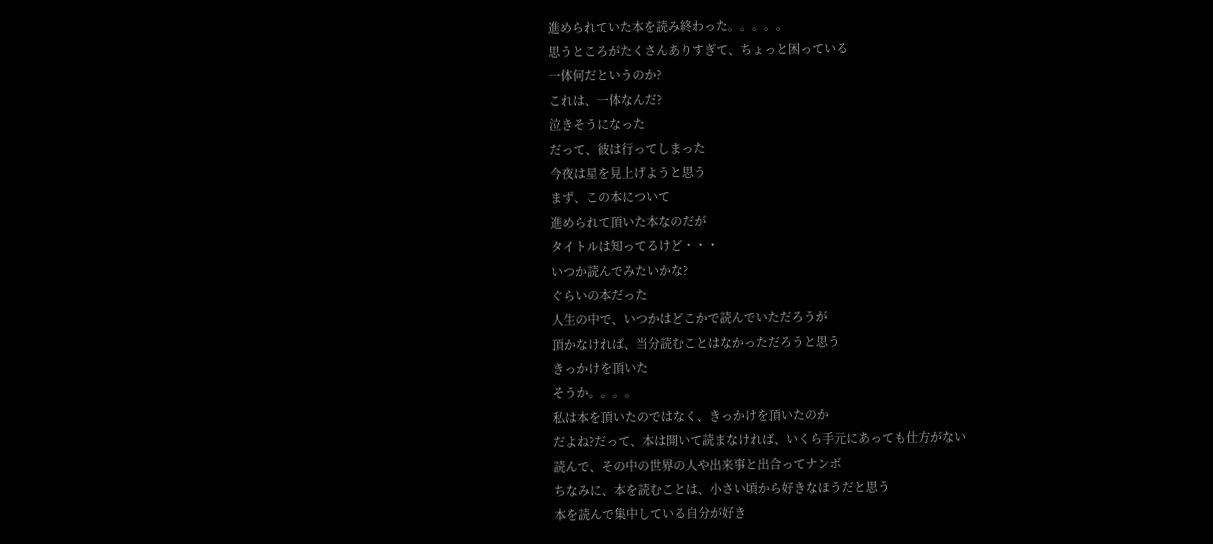進められていた本を読み終わった。。。。。
思うところがたくさんありすぎて、ちょっと困っている
一体何だというのか?
これは、一体なんだ?
泣きそうになった
だって、彼は行ってしまった
今夜は星を見上げようと思う
まず、この本について
進められて頂いた本なのだが
タイトルは知ってるけど・・・
いつか読んでみたいかな?
ぐらいの本だった
人生の中で、いつかはどこかで読んでいただろうが
頂かなければ、当分読むことはなかっただろうと思う
きっかけを頂いた
そうか。。。。
私は本を頂いたのではなく、きっかけを頂いたのか
だよね?だって、本は開いて読まなければ、いくら手元にあっても仕方がない
読んで、その中の世界の人や出来事と出合ってナンボ
ちなみに、本を読むことは、小さい頃から好きなほうだと思う
本を読んで集中している自分が好き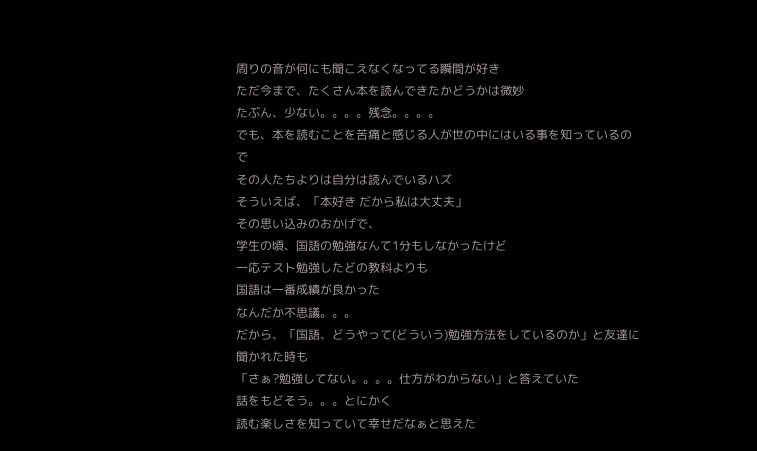周りの音が何にも聞こえなくなってる瞬間が好き
ただ今まで、たくさん本を読んできたかどうかは微妙
たぶん、少ない。。。。残念。。。。
でも、本を読むことを苦痛と感じる人が世の中にはいる事を知っているので
その人たちよりは自分は読んでいるハズ
そういえば、「本好き だから私は大丈夫」
その思い込みのおかげで、
学生の頃、国語の勉強なんて1分もしなかったけど
一応テスト勉強したどの教科よりも
国語は一番成績が良かった
なんだか不思議。。。
だから、「国語、どうやって(どういう)勉強方法をしているのか」と友達に聞かれた時も
「さぁ?勉強してない。。。。仕方がわからない」と答えていた
話をもどそう。。。とにかく
読む楽しさを知っていて幸せだなぁと思えた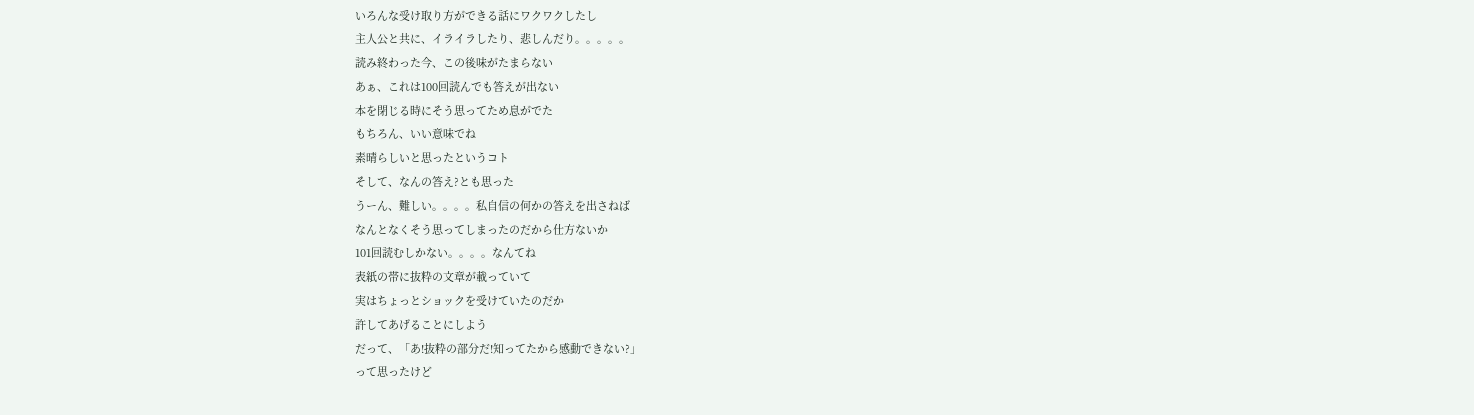いろんな受け取り方ができる話にワクワクしたし
主人公と共に、イライラしたり、悲しんだり。。。。。
読み終わった今、この後味がたまらない
あぁ、これは100回読んでも答えが出ない
本を閉じる時にそう思ってため息がでた
もちろん、いい意味でね
素晴らしいと思ったというコト
そして、なんの答え?とも思った
うーん、難しい。。。。私自信の何かの答えを出さねば
なんとなくそう思ってしまったのだから仕方ないか
101回読むしかない。。。。なんてね
表紙の帯に抜粋の文章が載っていて
実はちょっとショックを受けていたのだか
許してあげることにしよう
だって、「あ!抜粋の部分だ!知ってたから感動できない?」
って思ったけど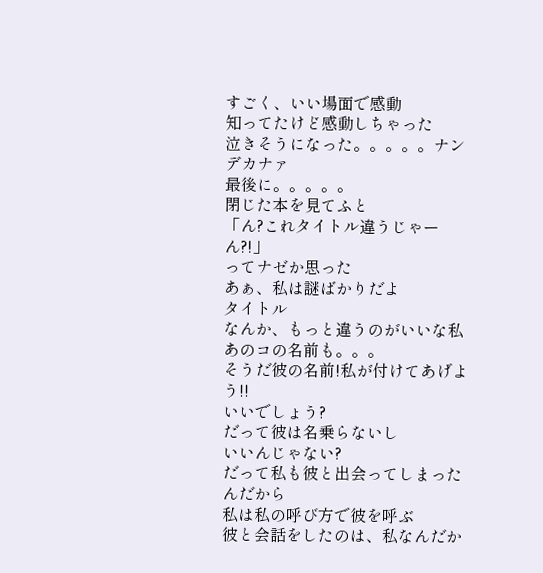すごく、いい場面で感動
知ってたけど感動しちゃった
泣きそうになった。。。。。ナンデカナァ
最後に。。。。。
閉じた本を見てふと
「ん?これタイトル違うじゃーん?!」
ってナゼか思った
あぁ、私は謎ばかりだよ
タイトル
なんか、もっと違うのがいいな私
あのコの名前も。。。
そうだ彼の名前!私が付けてあげよう!!
いいでしょう?
だって彼は名乗らないし
いいんじゃない?
だって私も彼と出会ってしまったんだから
私は私の呼び方で彼を呼ぶ
彼と会話をしたのは、私なんだか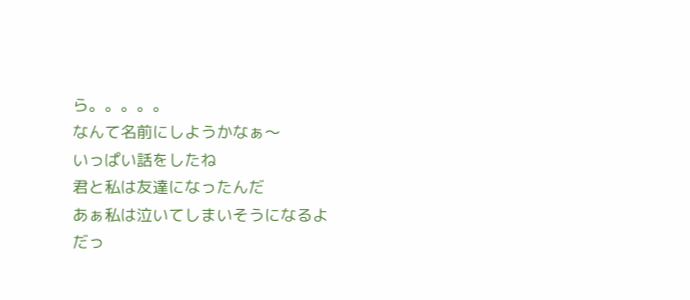ら。。。。。
なんて名前にしようかなぁ〜
いっぱい話をしたね
君と私は友達になったんだ
あぁ私は泣いてしまいそうになるよ
だっ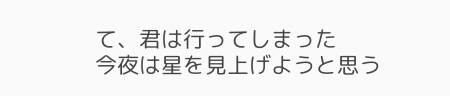て、君は行ってしまった
今夜は星を見上げようと思う